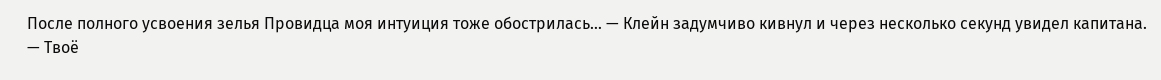После полного усвоения зелья Провидца моя интуиция тоже обострилась… — Клейн задумчиво кивнул и через несколько секунд увидел капитана.
— Твоё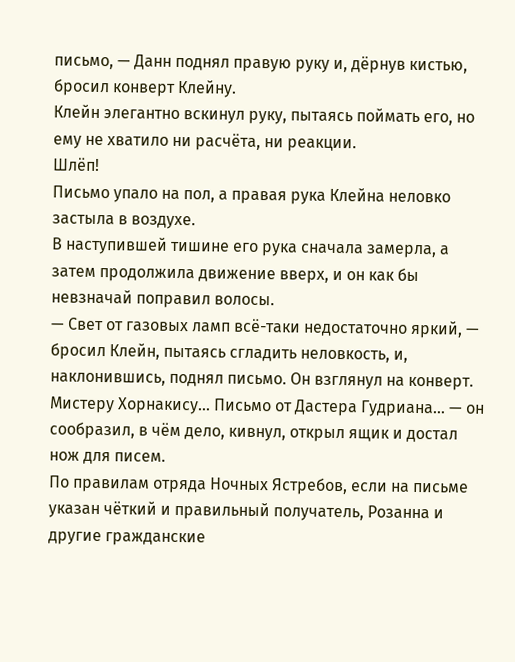письмо, — Данн поднял правую руку и, дёрнув кистью, бросил конверт Клейну.
Клейн элегантно вскинул руку, пытаясь поймать его, но ему не хватило ни расчёта, ни реакции.
Шлёп!
Письмо упало на пол, а правая рука Клейна неловко застыла в воздухе.
В наступившей тишине его рука сначала замерла, а затем продолжила движение вверх, и он как бы невзначай поправил волосы.
— Свет от газовых ламп всё-таки недостаточно яркий, — бросил Клейн, пытаясь сгладить неловкость, и, наклонившись, поднял письмо. Он взглянул на конверт.
Мистеру Хорнакису… Письмо от Дастера Гудриана… — он сообразил, в чём дело, кивнул, открыл ящик и достал нож для писем.
По правилам отряда Ночных Ястребов, если на письме указан чёткий и правильный получатель, Розанна и другие гражданские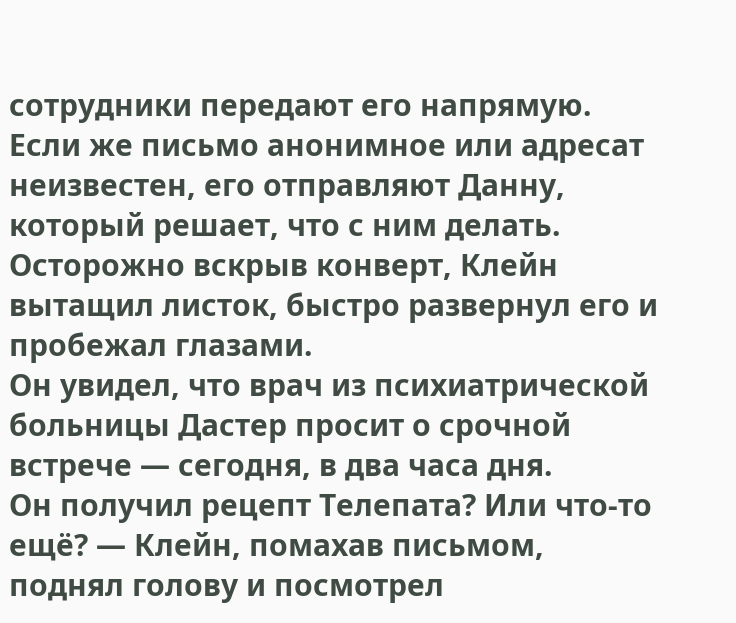сотрудники передают его напрямую. Если же письмо анонимное или адресат неизвестен, его отправляют Данну, который решает, что с ним делать.
Осторожно вскрыв конверт, Клейн вытащил листок, быстро развернул его и пробежал глазами.
Он увидел, что врач из психиатрической больницы Дастер просит о срочной встрече — сегодня, в два часа дня.
Он получил рецепт Телепата? Или что-то ещё? — Клейн, помахав письмом, поднял голову и посмотрел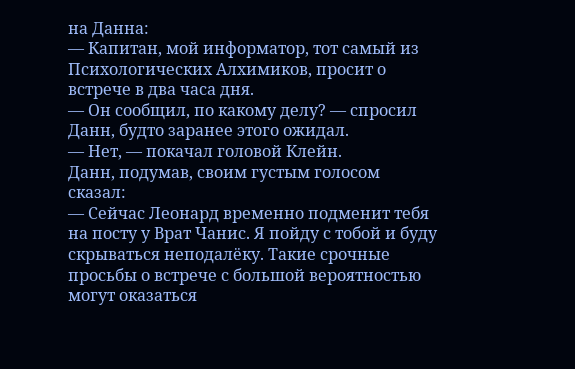на Данна:
— Капитан, мой информатор, тот самый из Психологических Алхимиков, просит о встрече в два часа дня.
— Он сообщил, по какому делу? — спросил Данн, будто заранее этого ожидал.
— Нет, — покачал головой Клейн.
Данн, подумав, своим густым голосом сказал:
— Сейчас Леонард временно подменит тебя на посту у Врат Чанис. Я пойду с тобой и буду скрываться неподалёку. Такие срочные просьбы о встрече с большой вероятностью могут оказаться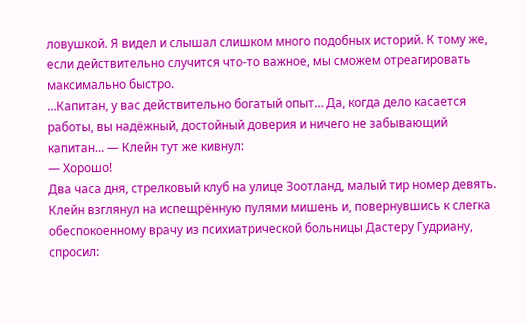ловушкой. Я видел и слышал слишком много подобных историй. К тому же, если действительно случится что-то важное, мы сможем отреагировать максимально быстро.
…Капитан, у вас действительно богатый опыт… Да, когда дело касается работы, вы надёжный, достойный доверия и ничего не забывающий капитан… — Клейн тут же кивнул:
— Хорошо!
Два часа дня, стрелковый клуб на улице Зоотланд, малый тир номер девять.
Клейн взглянул на испещрённую пулями мишень и, повернувшись к слегка обеспокоенному врачу из психиатрической больницы Дастеру Гудриану, спросил: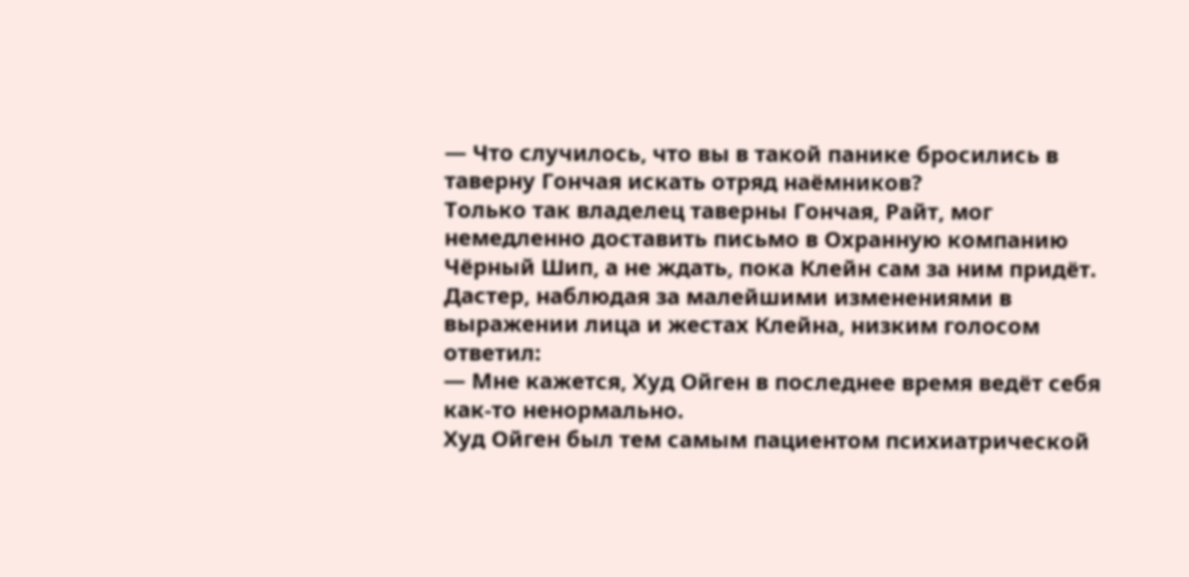— Что случилось, что вы в такой панике бросились в таверну Гончая искать отряд наёмников?
Только так владелец таверны Гончая, Райт, мог немедленно доставить письмо в Охранную компанию Чёрный Шип, а не ждать, пока Клейн сам за ним придёт.
Дастер, наблюдая за малейшими изменениями в выражении лица и жестах Клейна, низким голосом ответил:
— Мне кажется, Худ Ойген в последнее время ведёт себя как-то ненормально.
Худ Ойген был тем самым пациентом психиатрической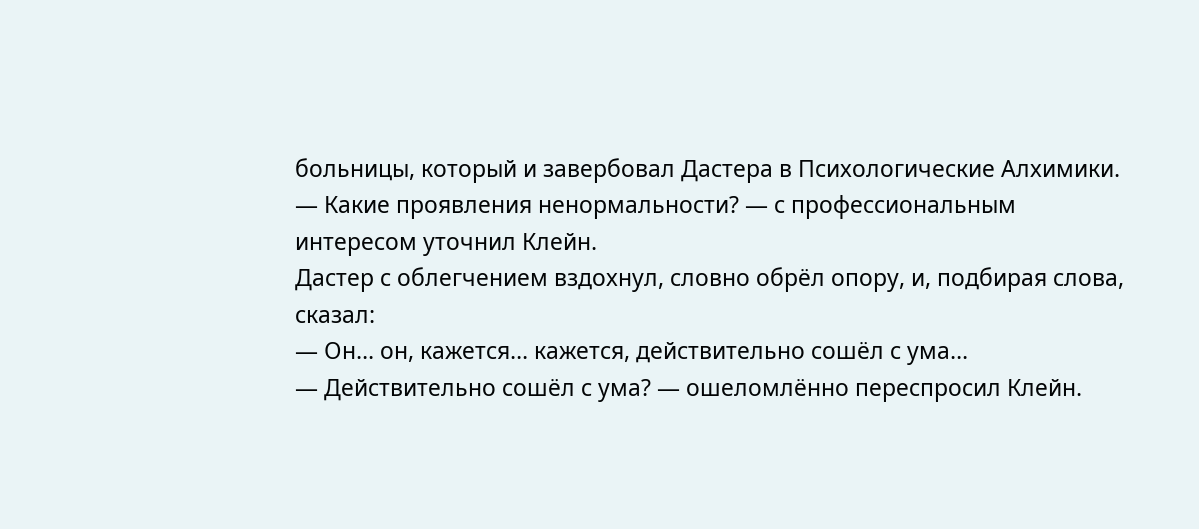больницы, который и завербовал Дастера в Психологические Алхимики.
— Какие проявления ненормальности? — с профессиональным интересом уточнил Клейн.
Дастер с облегчением вздохнул, словно обрёл опору, и, подбирая слова, сказал:
— Он… он, кажется… кажется, действительно сошёл с ума…
— Действительно сошёл с ума? — ошеломлённо переспросил Клейн.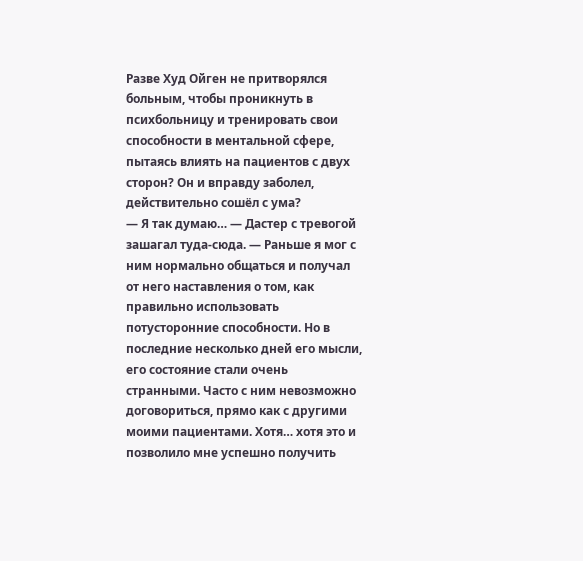Разве Худ Ойген не притворялся больным, чтобы проникнуть в психбольницу и тренировать свои способности в ментальной сфере, пытаясь влиять на пациентов с двух сторон? Он и вправду заболел, действительно сошёл с ума?
— Я так думаю… — Дастер с тревогой зашагал туда-сюда. — Раньше я мог с ним нормально общаться и получал от него наставления о том, как правильно использовать потусторонние способности. Но в последние несколько дней его мысли, его состояние стали очень странными. Часто с ним невозможно договориться, прямо как с другими моими пациентами. Хотя… хотя это и позволило мне успешно получить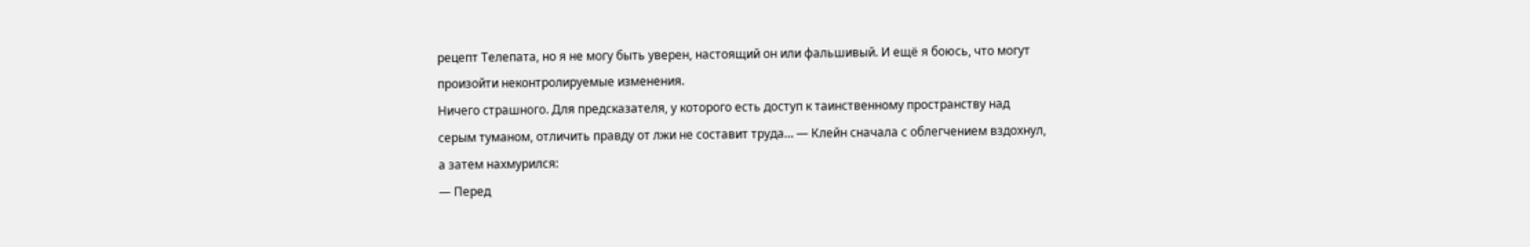рецепт Телепата, но я не могу быть уверен, настоящий он или фальшивый. И ещё я боюсь, что могут произойти неконтролируемые изменения.
Ничего страшного. Для предсказателя, у которого есть доступ к таинственному пространству над серым туманом, отличить правду от лжи не составит труда… — Клейн сначала с облегчением вздохнул, а затем нахмурился:
— Перед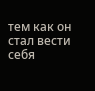тем как он стал вести себя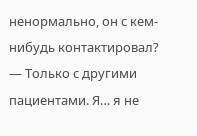ненормально, он с кем-нибудь контактировал?
— Только с другими пациентами. Я… я не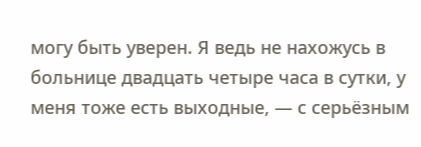могу быть уверен. Я ведь не нахожусь в больнице двадцать четыре часа в сутки, у меня тоже есть выходные, — с серьёзным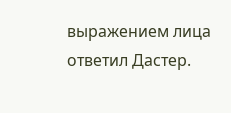выражением лица ответил Дастер.